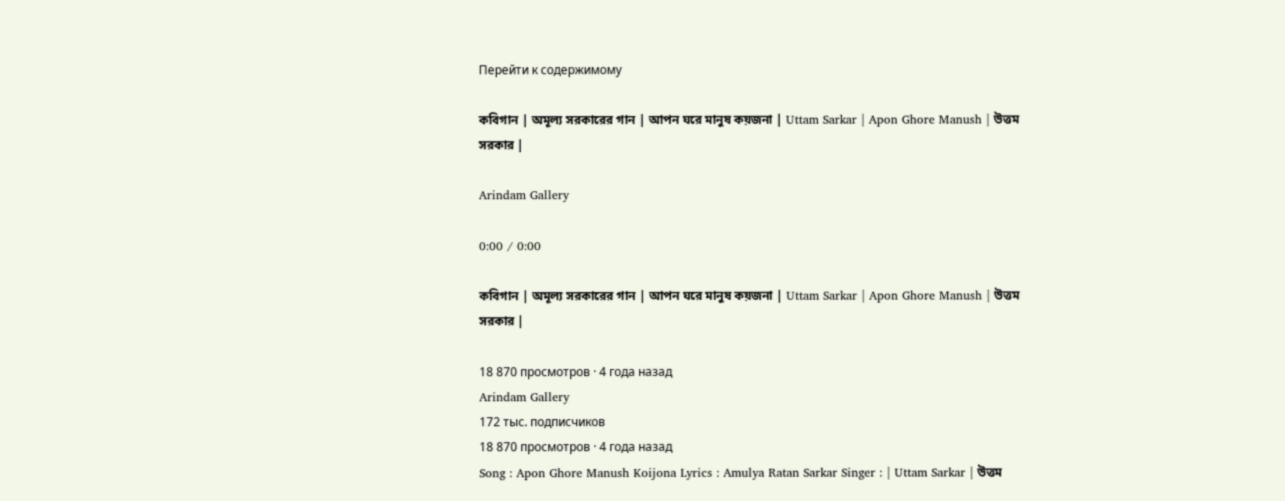Перейти к содержимому

কবিগান | অমূল্য সরকারের গান | আপন ঘরে মানুষ কয়জনা | Uttam Sarkar | Apon Ghore Manush | উত্তম সরকার |

Arindam Gallery

0:00 / 0:00

কবিগান | অমূল্য সরকারের গান | আপন ঘরে মানুষ কয়জনা | Uttam Sarkar | Apon Ghore Manush | উত্তম সরকার |

18 870 просмотров · 4 года назад
Arindam Gallery
172 тыс. подписчиков
18 870 просмотров · 4 года назад
Song : Apon Ghore Manush Koijona Lyrics : Amulya Ratan Sarkar Singer : | Uttam Sarkar | উত্তম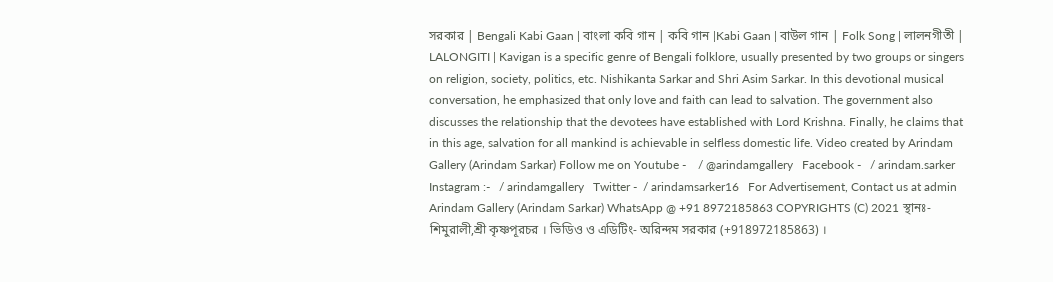সরকার | Bengali Kabi Gaan | বাংলা কবি গান | কবি গান |Kabi Gaan | বাউল গান | Folk Song | লালনগীতী | LALONGITI | Kavigan is a specific genre of Bengali folklore, usually presented by two groups or singers on religion, society, politics, etc. Nishikanta Sarkar and Shri Asim Sarkar. In this devotional musical conversation, he emphasized that only love and faith can lead to salvation. The government also discusses the relationship that the devotees have established with Lord Krishna. Finally, he claims that in this age, salvation for all mankind is achievable in selfless domestic life. Video created by Arindam Gallery (Arindam Sarkar) Follow me on Youtube -    / @arindamgallery   Facebook -   / arindam.sarker   Instagram :-   / arindamgallery   Twitter -  / arindamsarker16   For Advertisement, Contact us at admin Arindam Gallery (Arindam Sarkar) WhatsApp @ +91 8972185863 COPYRIGHTS (C) 2021 স্থানঃ-শিমুরালী,শ্রী কৃষ্ণপূরচর । ভিডিও ও এডিটিং- অরিন্দম সরকার (+918972185863) ।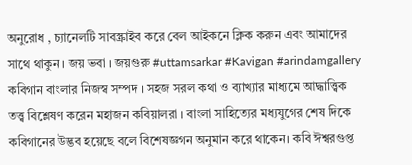অনুরোধ , চ্যানেলটি সাবস্ক্রাইব করে বেল আইকনে ক্লিক করুন এবং আমাদের সাথে থাকুন । জয় ভবা । জয়গুরু #uttamsarkar #Kavigan #arindamgallery কবিগান বাংলার নিজস্ব সম্পদ । সহজ সরল কথা ও ব্যাখ্যার মাধ্যমে আদ্ধাত্ত্বিক তত্ত্ব বিশ্লেষণ করেন মহাজন কবিয়ালরা । বাংলা সাহিত্যের মধ্যযুগের শেষ দিকে কবিগানের উদ্ভব হয়েছে বলে বিশেষজ্ঞগন অনুমান করে থাকেন। কবি ঈশ্বরগুপ্ত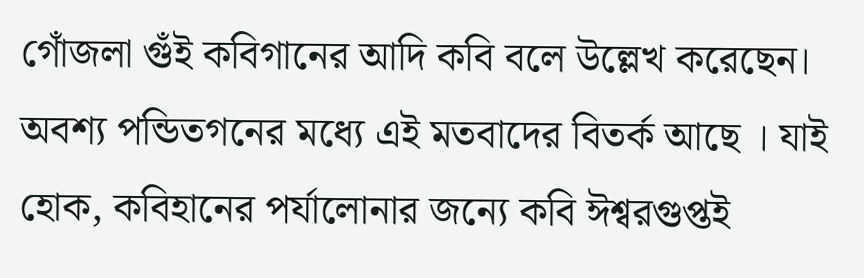গোঁজলা গুঁই কবিগানের আদি কবি বলে উল্লেখ করেছেন। অবশ্য পন্ডিতগনের মধ্যে এই মতবাদের বিতর্ক আছে । যাই হোক, কবিহানের পর্যালোনার জন্যে কবি ঈশ্বরগুপ্তই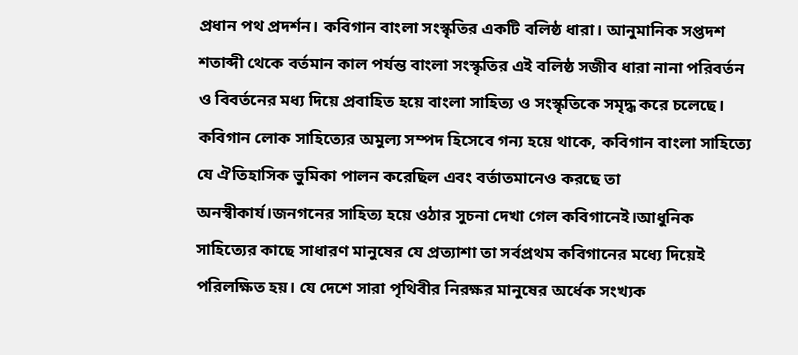প্রধান পথ প্রদর্শন। কবিগান বাংলা সংস্কৃতির একটি বলিষ্ঠ ধারা। আনুমানিক সপ্তদশ শতাব্দী থেকে বর্তমান কাল পর্যন্ত বাংলা সংস্কৃতির এই বলিষ্ঠ সজীব ধারা নানা পরিবর্তন ও বিবর্তনের মধ্য দিয়ে প্রবাহিত হয়ে বাংলা সাহিত্য ও সংস্কৃতিকে সমৃদ্ধ করে চলেছে। কবিগান লোক সাহিত্যের অমুল্য সম্পদ হিসেবে গন্য হয়ে থাকে, কবিগান বাংলা সাহিত্যে যে ঐতিহাসিক ভুমিকা পালন করেছিল এবং বর্তাতমানেও করছে তা অনস্বীকার্য।জনগনের সাহিত্য হয়ে ওঠার সুচনা দেখা গেল কবিগানেই।আধুনিক সাহিত্যের কাছে সাধারণ মানুষের যে প্রত্যাশা তা সর্বপ্রথম কবিগানের মধ্যে দিয়েই পরিলক্ষিত হয়। যে দেশে সারা পৃথিবীর নিরক্ষর মানুষের অর্ধেক সংখ্যক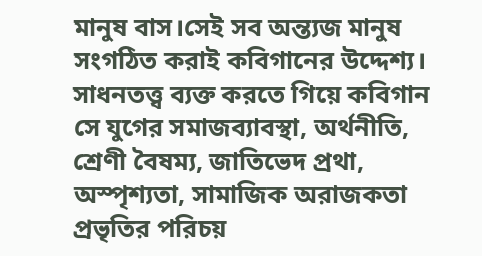মানুষ বাস।সেই সব অন্ত্যজ মানুষ সংগঠিত করাই কবিগানের উদ্দেশ্য। সাধনতত্ত্ব ব্যক্ত করতে গিয়ে কবিগান সে যুগের সমাজব্যাবস্থা, অর্থনীতি, শ্রেণী বৈষম্য, জাতিভেদ প্রথা, অস্পৃশ্যতা, সামাজিক অরাজকতা প্রভৃতির পরিচয়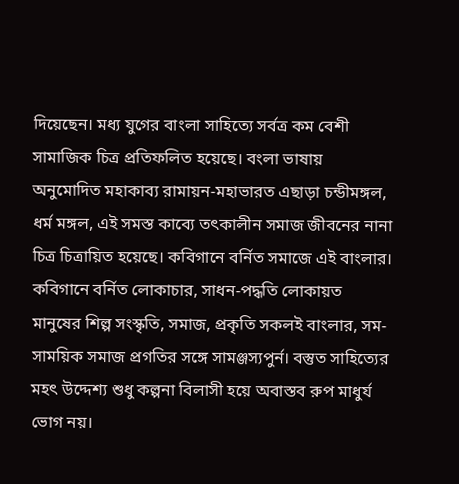দিয়েছেন। মধ্য যুগের বাংলা সাহিত্যে সর্বত্র কম বেশী সামাজিক চিত্র প্রতিফলিত হয়েছে। বংলা ভাষায় অনুমোদিত মহাকাব্য রামায়ন-মহাভারত এছাড়া চন্ডীমঙ্গল, ধর্ম মঙ্গল, এই সমস্ত কাব্যে তৎকালীন সমাজ জীবনের নানা চিত্র চিত্রায়িত হয়েছে। কবিগানে বর্নিত সমাজে এই বাংলার। কবিগানে বর্নিত লোকাচার, সাধন-পদ্ধতি লোকায়ত মানুষের শিল্প সংস্কৃতি, সমাজ, প্রকৃতি সকলই বাংলার, সম-সাময়িক সমাজ প্রগতির সঙ্গে সামঞ্জস্যপুর্ন। বস্তুত সাহিত্যের মহৎ উদ্দেশ্য শুধু কল্পনা বিলাসী হয়ে অবাস্তব রুপ মাধুর্য ভোগ নয়।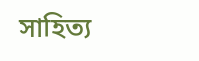সাহিত্য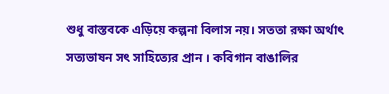শুধু বাস্তবকে এড়িয়ে কল্পনা বিলাস নয়। সততা রক্ষা অর্থাৎ সত্যভাষন সৎ সাহিত্যের প্রান । কবিগান বাঙালির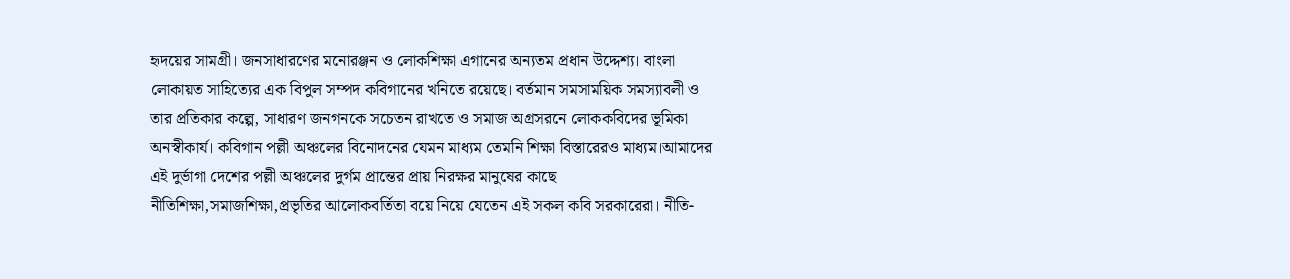হৃদয়ের সামগ্রী। জনসাধারণের মনোরঞ্জন ও লোকশিক্ষা এগানের অন্যতম প্রধান উদ্দেশ্য। বাংলা লোকায়ত সাহিত্যের এক বিপুল সম্পদ কবিগানের খনিতে রয়েছে। বর্তমান সমসাময়িক সমস্যাবলী ও তার প্রতিকার কল্পে, সাধারণ জনগনকে সচেতন রাখতে ও সমাজ অগ্রসরনে লোককবিদের ভূমিকা অনস্বীকার্য। কবিগান পল্লী অঞ্চলের বিনোদনের যেমন মাধ্যম তেমনি শিক্ষা বিস্তারেরও মাধ্যম।আমাদের এই দুর্ভাগা দেশের পল্লী অঞ্চলের দুর্গম প্রান্তের প্রায় নিরক্ষর মানুষের কাছে নীতিশিক্ষা,সমাজশিক্ষা,প্রভৃতির আলোকবর্তিতা বয়ে নিয়ে যেতেন এই সকল কবি সরকারেরা। নীতি-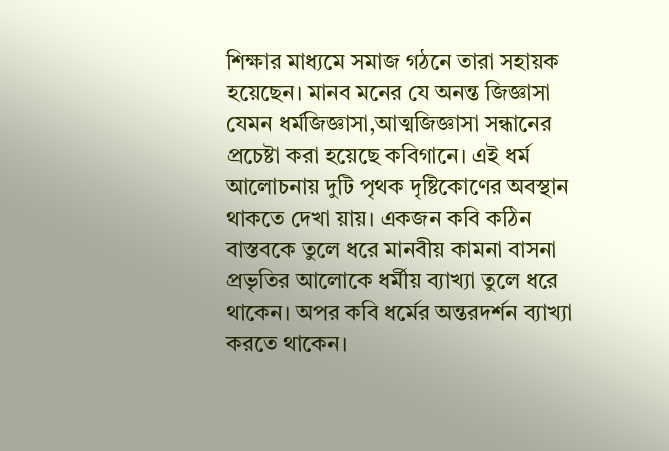শিক্ষার মাধ্যমে সমাজ গঠনে তারা সহায়ক হয়েছেন। মানব মনের যে অনন্ত জিজ্ঞাসা যেমন ধর্মজিজ্ঞাসা,আত্মজিজ্ঞাসা সন্ধানের প্রচেষ্টা করা হয়েছে কবিগানে। এই ধর্ম আলোচনায় দুটি পৃথক দৃষ্টিকোণের অবস্থান থাকতে দেখা য়ায়। একজন কবি কঠিন বাস্তবকে তুলে ধরে মানবীয় কামনা বাসনা প্রভৃতির আলোকে ধর্মীয় ব্যাখ্যা তুলে ধরে থাকেন। অপর কবি ধর্মের অন্তরদর্শন ব্যাখ্যা করতে থাকেন।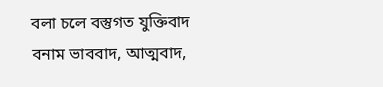বলা চলে বস্তুগত যুক্তিবাদ বনাম ভাববাদ, আত্মবাদ,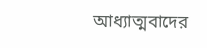আধ্যাত্মবাদের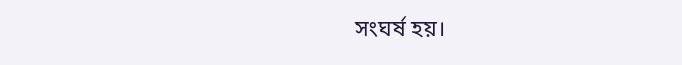সংঘর্ষ হয়।